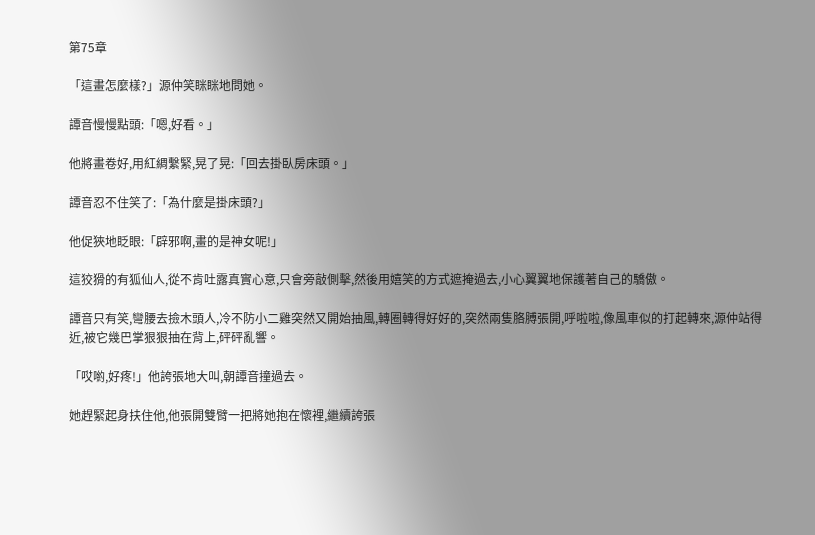第75章

「這畫怎麼樣?」源仲笑眯眯地問她。

譚音慢慢點頭:「嗯,好看。」

他將畫卷好,用紅綢繫緊,晃了晃:「回去掛臥房床頭。」

譚音忍不住笑了:「為什麼是掛床頭?」

他促狹地眨眼:「辟邪啊,畫的是神女呢!」

這狡猾的有狐仙人,從不肯吐露真實心意,只會旁敲側擊,然後用嬉笑的方式遮掩過去,小心翼翼地保護著自己的驕傲。

譚音只有笑,彎腰去撿木頭人,冷不防小二雞突然又開始抽風,轉圈轉得好好的,突然兩隻胳膊張開,呼啦啦,像風車似的打起轉來,源仲站得近,被它幾巴掌狠狠抽在背上,砰砰亂響。

「哎喲,好疼!」他誇張地大叫,朝譚音撞過去。

她趕緊起身扶住他,他張開雙臂一把將她抱在懷裡,繼續誇張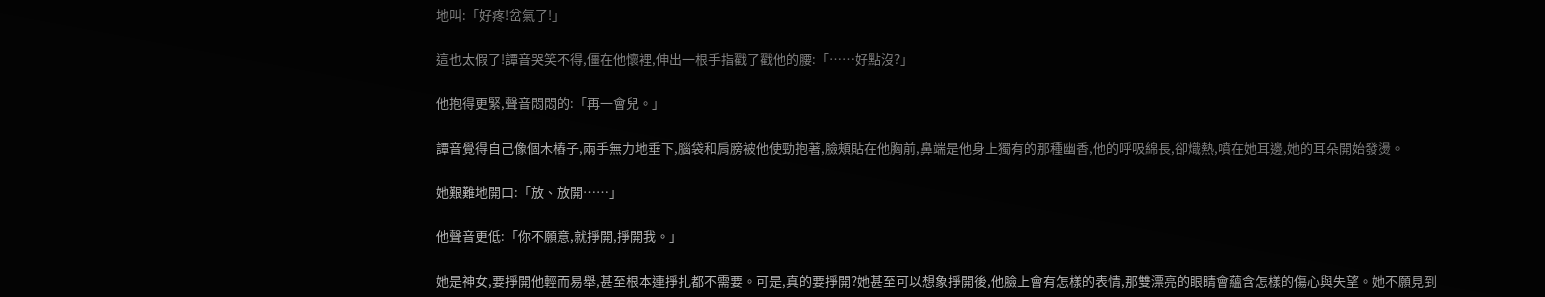地叫:「好疼!岔氣了!」

這也太假了!譚音哭笑不得,僵在他懷裡,伸出一根手指戳了戳他的腰:「……好點沒?」

他抱得更緊,聲音悶悶的:「再一會兒。」

譚音覺得自己像個木樁子,兩手無力地垂下,腦袋和肩膀被他使勁抱著,臉頰貼在他胸前,鼻端是他身上獨有的那種幽香,他的呼吸綿長,卻熾熱,噴在她耳邊,她的耳朵開始發燙。

她艱難地開口:「放、放開……」

他聲音更低:「你不願意,就掙開,掙開我。」

她是神女,要掙開他輕而易舉,甚至根本連掙扎都不需要。可是,真的要掙開?她甚至可以想象掙開後,他臉上會有怎樣的表情,那雙漂亮的眼睛會蘊含怎樣的傷心與失望。她不願見到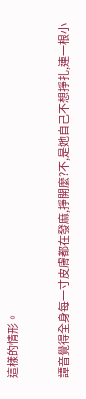這樣的情形。

譚音覺得全身每一寸皮膚都在發麻,掙開麼?不,是她自己不想掙扎,連一根小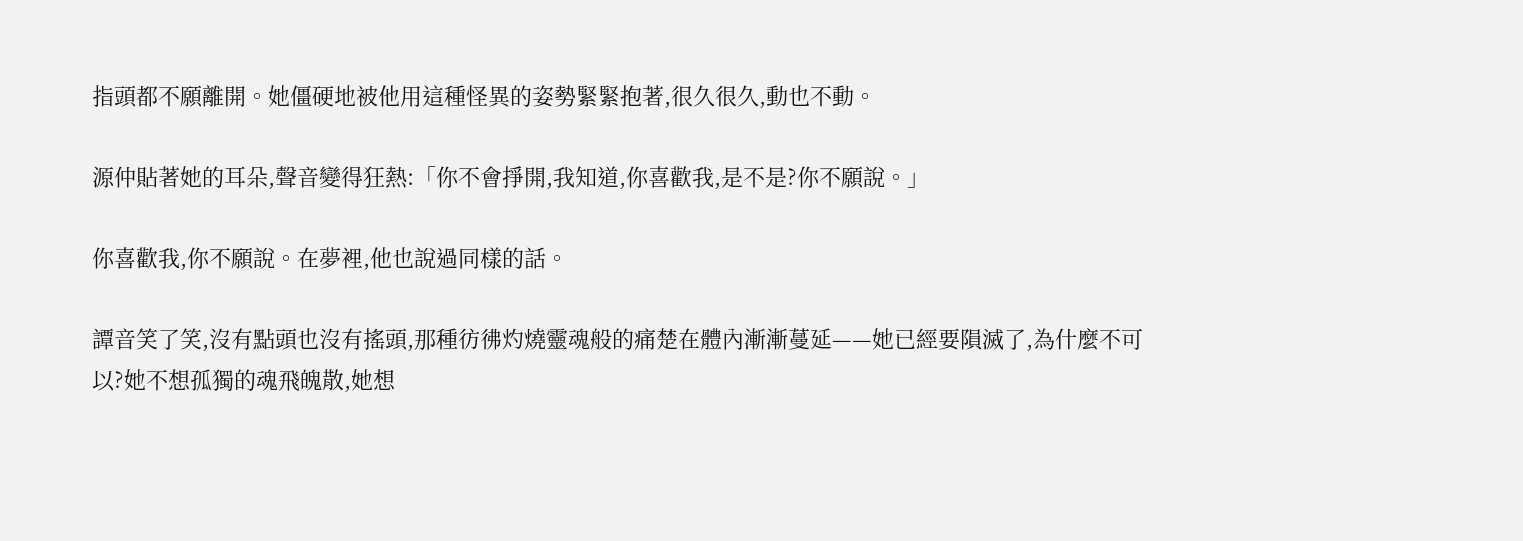指頭都不願離開。她僵硬地被他用這種怪異的姿勢緊緊抱著,很久很久,動也不動。

源仲貼著她的耳朵,聲音變得狂熱:「你不會掙開,我知道,你喜歡我,是不是?你不願說。」

你喜歡我,你不願說。在夢裡,他也說過同樣的話。

譚音笑了笑,沒有點頭也沒有搖頭,那種彷彿灼燒靈魂般的痛楚在體內漸漸蔓延——她已經要隕滅了,為什麼不可以?她不想孤獨的魂飛魄散,她想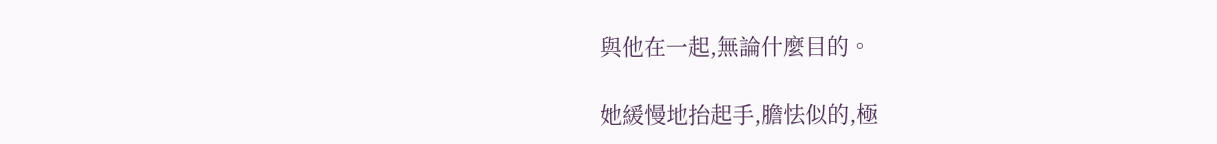與他在一起,無論什麼目的。

她緩慢地抬起手,膽怯似的,極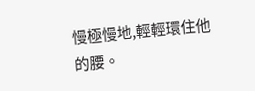慢極慢地,輕輕環住他的腰。